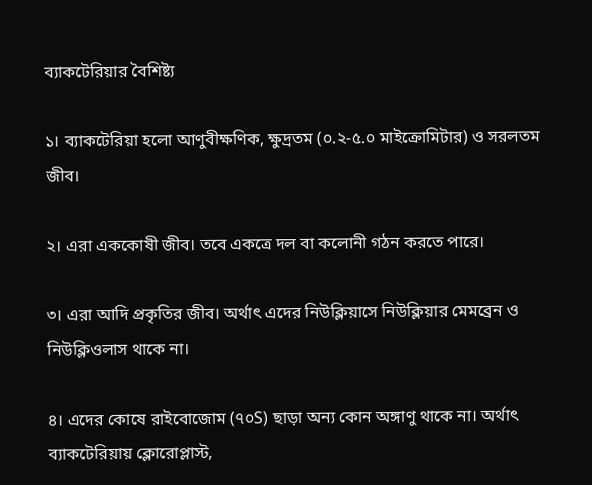ব্যাকটেরিয়ার বৈশিষ্ট্য

১। ব্যাকটেরিয়া হলো আণুবীক্ষণিক, ক্ষুদ্রতম (০.২-৫.০ মাইক্রোমিটার) ও সরলতম জীব।

২। এরা এককোষী জীব। তবে একত্রে দল বা কলোনী গঠন করতে পারে।

৩। এরা আদি প্রকৃতির জীব। অর্থাৎ এদের নিউক্লিয়াসে নিউক্লিয়ার মেমব্রেন ও নিউক্লিওলাস থাকে না।

৪। এদের কোষে রাইবোজোম (৭০S) ছাড়া অন্য কোন অঙ্গাণু থাকে না। অর্থাৎ ব্যাকটেরিয়ায় ক্লোরোপ্লাস্ট,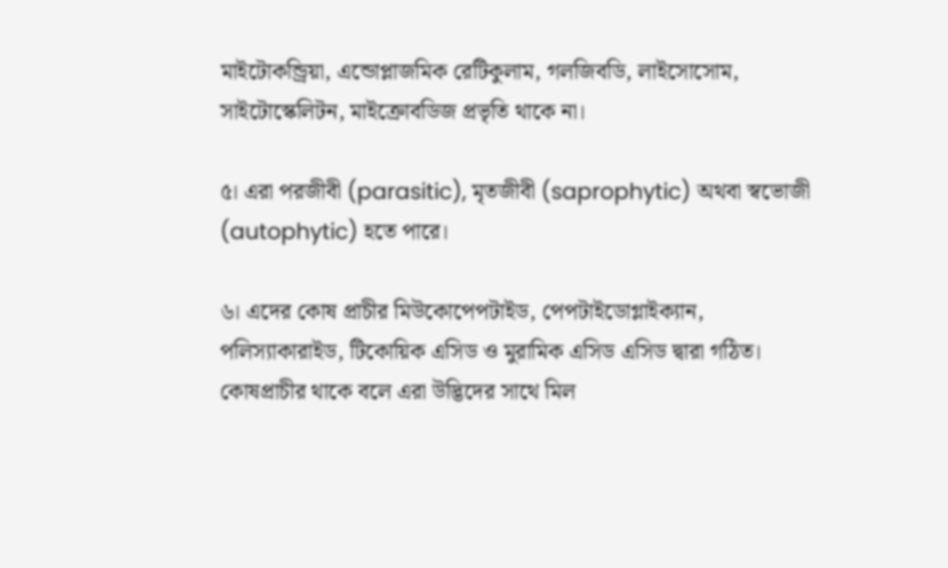মাইটোকন্ড্রিয়া, এন্ডোপ্লাজমিক রেটিকুলাম, গলজিবডি, লাইসোসোম, সাইটোস্কেলিটন, মাইক্রোবডিজ প্রভৃতি থাকে না।

৫। এরা পরজীবী (parasitic), মৃতজীবী (saprophytic) অথবা স্বভোজী (autophytic) হতে পারে।

৬। এদের কোষ প্রাচীর মিউকোপেপটাইড, পেপটাইডোগ্লাইক্যান, পলিস্যাকারাইড, টিকোয়িক এসিড ও মুরামিক এসিড এসিড দ্বারা গঠিত। কোষপ্রাচীর থাকে বলে এরা উদ্ভিদের সাথে মিল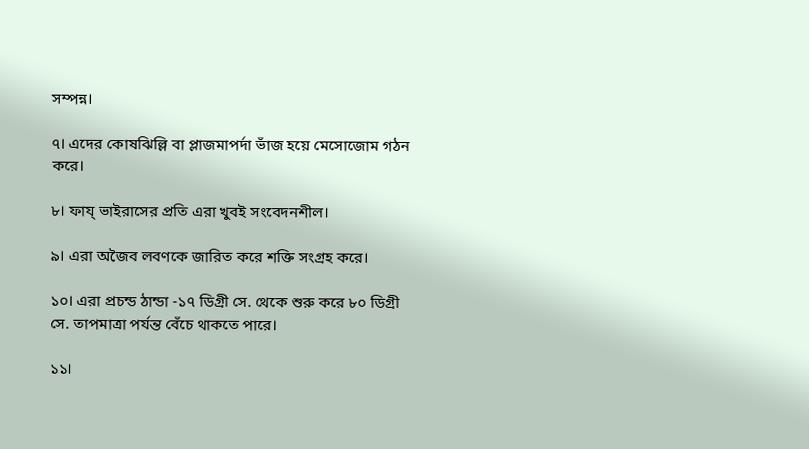সম্পন্ন।

৭। এদের কোষঝিল্লি বা প্লাজমাপর্দা ভাঁজ হয়ে মেসোজোম গঠন করে।

৮। ফায্ ভাইরাসের প্রতি এরা খুবই সংবেদনশীল।

৯। এরা অজৈব লবণকে জারিত করে শক্তি সংগ্রহ করে।

১০। এরা প্রচন্ড ঠান্ডা -১৭ ডিগ্রী সে. থেকে শুরু করে ৮০ ডিগ্রী সে. তাপমাত্রা পর্যন্ত বেঁচে থাকতে পারে।

১১।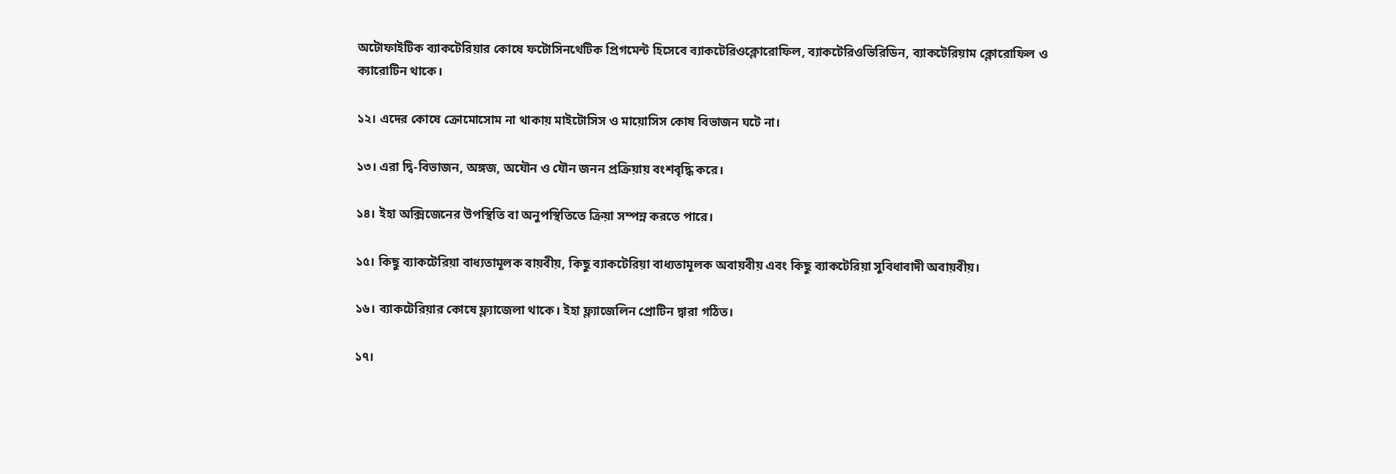অটোফাইটিক ব্যাকটেরিয়ার কোষে ফটোসিনথেটিক প্রিগমেন্ট হিসেবে ব্যাকটেরিওক্লোরোফিল, ব্যাকটেরিওভিরিডিন, ব্যাকটেরিয়াম ক্লোরোফিল ও ক্যারোটিন থাকে।

১২। এদের কোষে ক্রোমোসোম না থাকায় মাইটোসিস ও মায়োসিস কোষ বিভাজন ঘটে না।

১৩। এরা দ্বি-বিভাজন, অঙ্গজ, অযৌন ও যৌন জনন প্রক্রিয়ায় বংশবৃদ্ধি করে।

১৪। ইহা অক্সিজেনের উপস্থিতি বা অনুপস্থিতিতে ক্রিয়া সম্পন্ন করতে পারে।

১৫। কিছু ব্যাকটেরিয়া বাধ্যতামূলক বায়বীয়, কিছু ব্যাকটেরিয়া বাধ্যতামূলক অবায়বীয় এবং কিছু ব্যাকটেরিয়া সুবিধাবাদী অবায়বীয়।

১৬। ব্যাকটেরিয়ার কোষে ফ্ল্যাজেলা থাকে। ইহা ফ্ল্যাজেলিন প্রোটিন দ্বারা গঠিত।

১৭।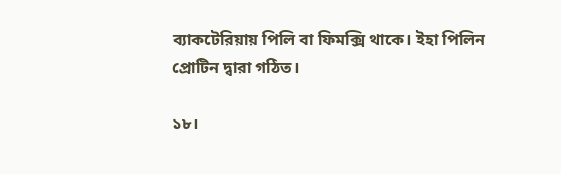ব্যাকটেরিয়ায় পিলি বা ফিমক্সি থাকে। ইহা পিলিন প্রোটিন দ্বারা গঠিত।

১৮।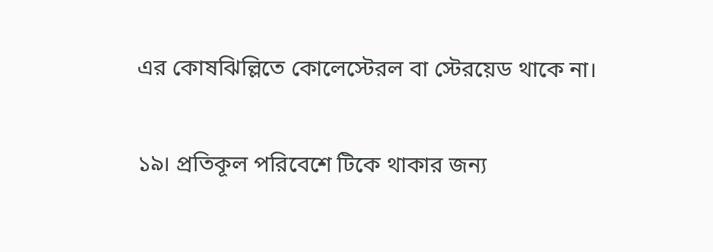এর কোষঝিল্লিতে কোলেস্টেরল বা স্টেরয়েড থাকে না।

১৯। প্রতিকূল পরিবেশে টিকে থাকার জন্য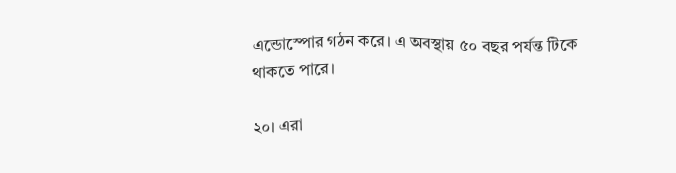এন্ডোস্পোর গঠন করে। এ অবস্থায় ৫০ বছর পর্যন্ত টিকে থাকতে পারে।

২০। এরা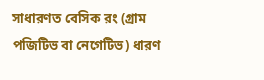সাধারণত বেসিক রং (গ্রাম পজিটিভ বা নেগেটিভ) ধারণ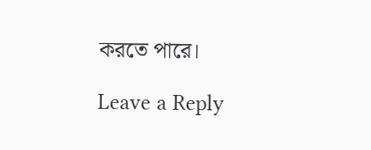করতে পারে।

Leave a Reply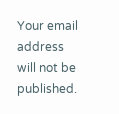Your email address will not be published.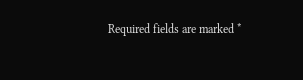Required fields are marked *